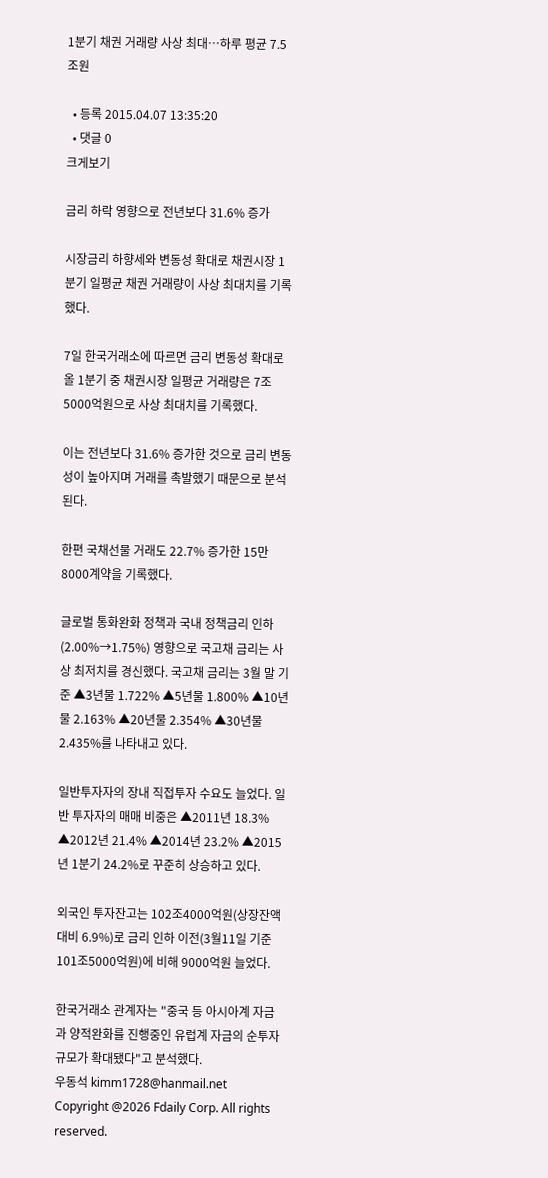1분기 채권 거래량 사상 최대…하루 평균 7.5조원

  • 등록 2015.04.07 13:35:20
  • 댓글 0
크게보기

금리 하락 영향으로 전년보다 31.6% 증가

시장금리 하향세와 변동성 확대로 채권시장 1분기 일평균 채권 거래량이 사상 최대치를 기록했다.

7일 한국거래소에 따르면 금리 변동성 확대로 올 1분기 중 채권시장 일평균 거래량은 7조5000억원으로 사상 최대치를 기록했다.

이는 전년보다 31.6% 증가한 것으로 금리 변동성이 높아지며 거래를 촉발했기 때문으로 분석된다.

한편 국채선물 거래도 22.7% 증가한 15만8000계약을 기록했다.

글로벌 통화완화 정책과 국내 정책금리 인하(2.00%→1.75%) 영향으로 국고채 금리는 사상 최저치를 경신했다. 국고채 금리는 3월 말 기준 ▲3년물 1.722% ▲5년물 1.800% ▲10년물 2.163% ▲20년물 2.354% ▲30년물 2.435%를 나타내고 있다.

일반투자자의 장내 직접투자 수요도 늘었다. 일반 투자자의 매매 비중은 ▲2011년 18.3% ▲2012년 21.4% ▲2014년 23.2% ▲2015년 1분기 24.2%로 꾸준히 상승하고 있다.

외국인 투자잔고는 102조4000억원(상장잔액 대비 6.9%)로 금리 인하 이전(3월11일 기준 101조5000억원)에 비해 9000억원 늘었다.

한국거래소 관계자는 "중국 등 아시아계 자금과 양적완화를 진행중인 유럽계 자금의 순투자 규모가 확대됐다"고 분석했다.
우동석 kimm1728@hanmail.net
Copyright @2026 Fdaily Corp. All rights reserved.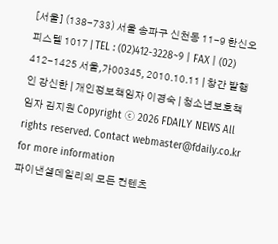[서울] (138-733) 서울 송파구 신천동 11-9 한신오피스텔 1017 | TEL : (02)412-3228~9 | FAX | (02) 412-1425 서울,가00345, 2010.10.11 | 창간 발행인 강신한 | 개인정보책임자 이경숙 | 청소년보호책임자 김지원 Copyright ⓒ 2026 FDAILY NEWS All rights reserved. Contact webmaster@fdaily.co.kr for more information
파이낸셜데일리의 모든 컨텐츠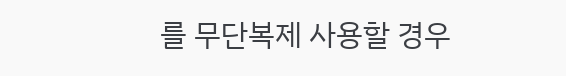를 무단복제 사용할 경우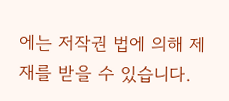에는 저작권 법에 의해 제재를 받을 수 있습니다.